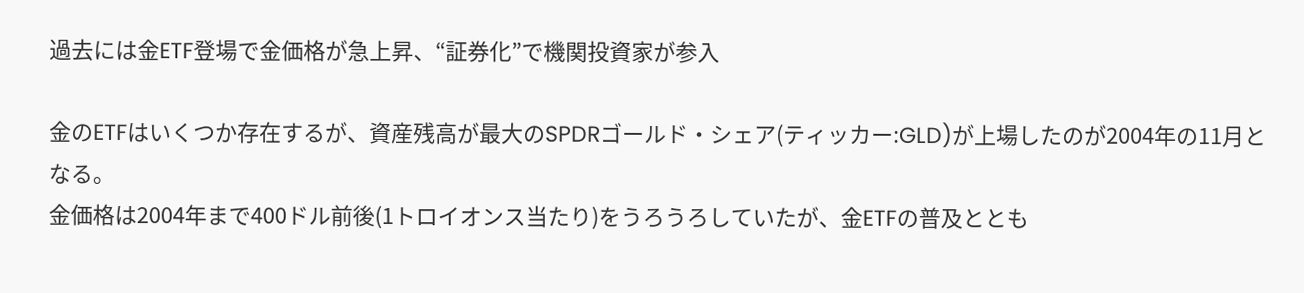過去には金ETF登場で金価格が急上昇、“証券化”で機関投資家が参入

金のETFはいくつか存在するが、資産残高が最大のSPDRゴールド・シェア(ティッカー:GLD)が上場したのが2004年の11月となる。
金価格は2004年まで400ドル前後(1トロイオンス当たり)をうろうろしていたが、金ETFの普及ととも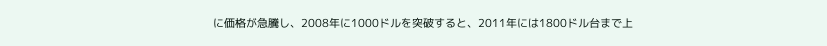に価格が急騰し、2008年に1000ドルを突破すると、2011年には1800ドル台まで上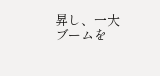昇し、一大ブームを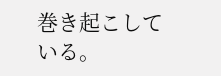巻き起こしている。